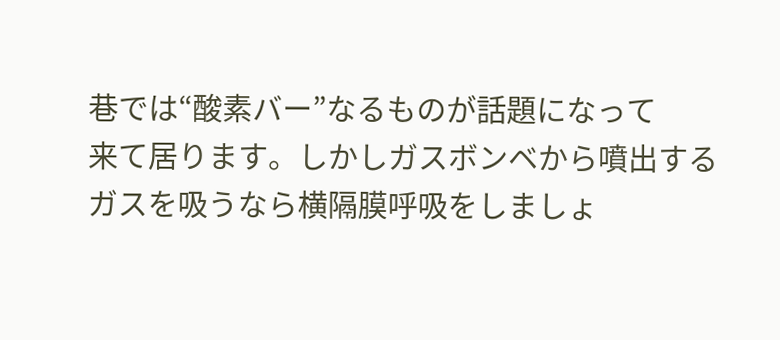巷では“酸素バー”なるものが話題になって
来て居ります。しかしガスボンベから噴出する
ガスを吸うなら横隔膜呼吸をしましょ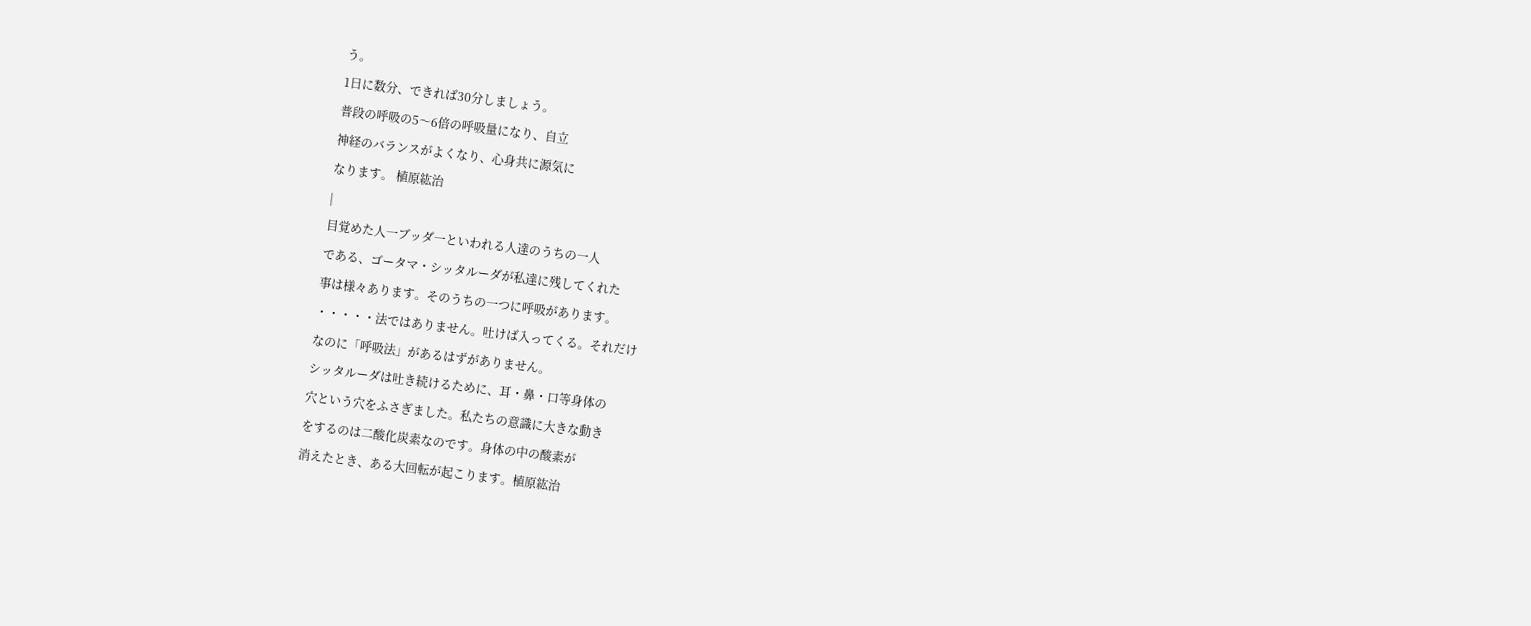う。
1日に数分、できれば30分しましょう。
普段の呼吸の5〜6倍の呼吸量になり、自立
神経のバランスがよくなり、心身共に源気に
なります。 植原紘治
|
目覚めた人一ブッダ一といわれる人達のうちの一人
である、ゴータマ・シッタルーダが私達に残してくれた
事は様々あります。そのうちの一つに呼吸があります。
・・・・・法ではありません。吐けば入ってくる。それだけ
なのに「呼吸法」があるはずがありません。
シッタルーダは吐き続けるために、耳・鼻・口等身体の
穴という穴をふさぎました。私たちの意識に大きな動き
をするのは二酸化炭素なのです。身体の中の酸素が
消えたとき、ある大回転が起こります。植原紘治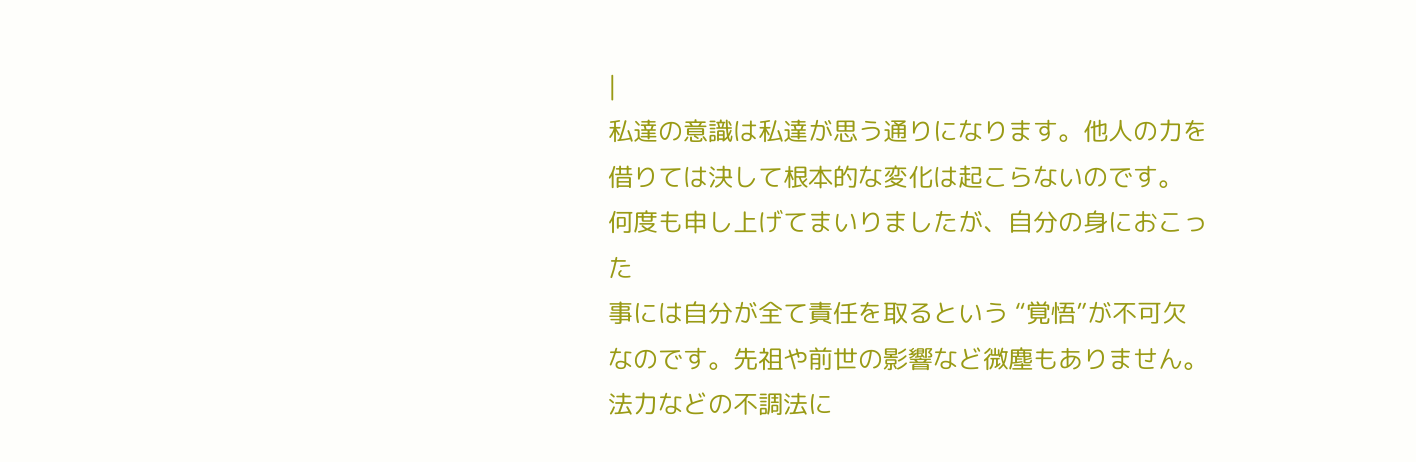|
私達の意識は私達が思う通りになります。他人の力を
借りては決して根本的な変化は起こらないのです。
何度も申し上げてまいりましたが、自分の身におこった
事には自分が全て責任を取るという “覚悟”が不可欠
なのです。先祖や前世の影響など微塵もありません。
法力などの不調法に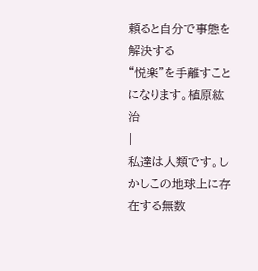頼ると自分で事態を解決する
“悦楽”を手離すことになります。植原紘治
|
私達は人類です。しかしこの地球上に存在する無数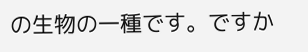の生物の一種です。ですか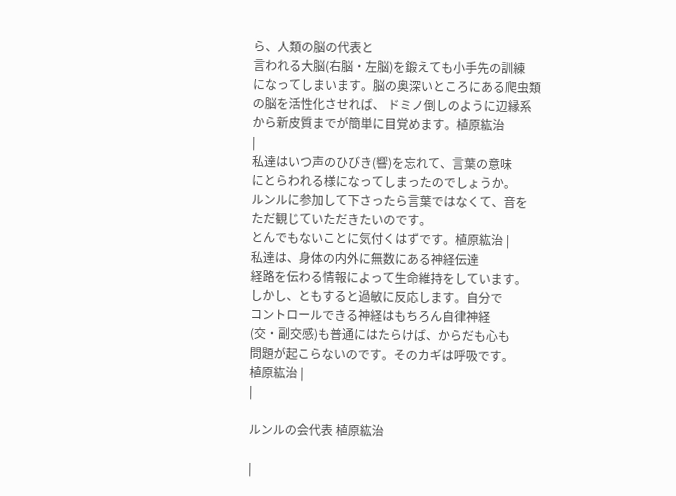ら、人類の脳の代表と
言われる大脳(右脳・左脳)を鍛えても小手先の訓練
になってしまいます。脳の奥深いところにある爬虫類
の脳を活性化させれば、 ドミノ倒しのように辺縁系
から新皮質までが簡単に目覚めます。植原紘治
|
私達はいつ声のひびき(響)を忘れて、言葉の意味
にとらわれる様になってしまったのでしょうか。
ルンルに参加して下さったら言葉ではなくて、音を
ただ観じていただきたいのです。
とんでもないことに気付くはずです。植原紘治 |
私達は、身体の内外に無数にある神経伝達
経路を伝わる情報によって生命維持をしています。
しかし、ともすると過敏に反応します。自分で
コントロールできる神経はもちろん自律神経
(交・副交感)も普通にはたらけば、からだも心も
問題が起こらないのです。そのカギは呼吸です。
植原紘治 |
|

ルンルの会代表 植原紘治

|